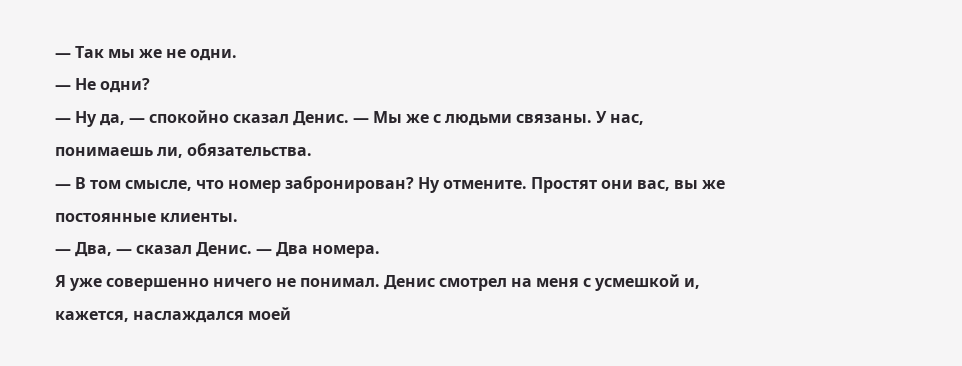— Так мы же не одни.
— Не одни?
— Ну да, — спокойно сказал Денис. — Мы же с людьми связаны. У нас, понимаешь ли, обязательства.
— В том смысле, что номер забронирован? Ну отмените. Простят они вас, вы же постоянные клиенты.
— Два, — сказал Денис. — Два номера.
Я уже совершенно ничего не понимал. Денис смотрел на меня с усмешкой и, кажется, наслаждался моей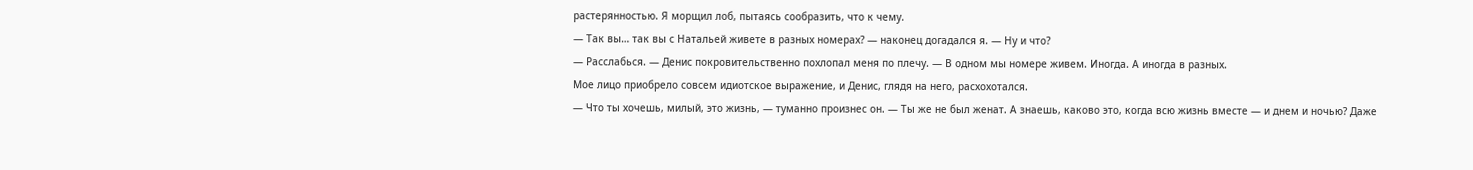растерянностью. Я морщил лоб, пытаясь сообразить, что к чему.
— Так вы… так вы с Натальей живете в разных номерах? — наконец догадался я. — Ну и что?
— Расслабься. — Денис покровительственно похлопал меня по плечу. — В одном мы номере живем. Иногда. А иногда в разных.
Мое лицо приобрело совсем идиотское выражение, и Денис, глядя на него, расхохотался.
— Что ты хочешь, милый, это жизнь, — туманно произнес он. — Ты же не был женат. А знаешь, каково это, когда всю жизнь вместе — и днем и ночью? Даже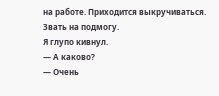на работе. Приходится выкручиваться. Звать на подмогу.
Я глупо кивнул.
— А каково?
— Очень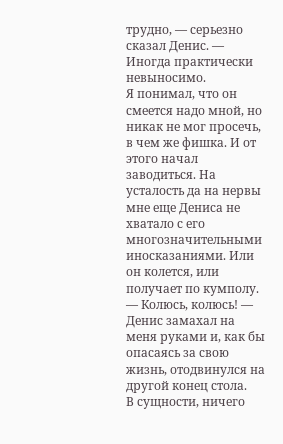трудно, — серьезно сказал Денис. — Иногда практически невыносимо.
Я понимал, что он смеется надо мной, но никак не мог просечь, в чем же фишка. И от этого начал заводиться. На усталость да на нервы мне еще Дениса не хватало с его многозначительными иносказаниями. Или он колется, или получает по кумполу.
— Колюсь, колюсь! — Денис замахал на меня руками и, как бы опасаясь за свою жизнь, отодвинулся на другой конец стола.
В сущности, ничего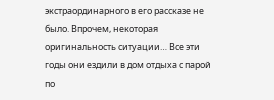экстраординарного в его рассказе не было. Впрочем, некоторая оригинальность ситуации… Все эти годы они ездили в дом отдыха с парой по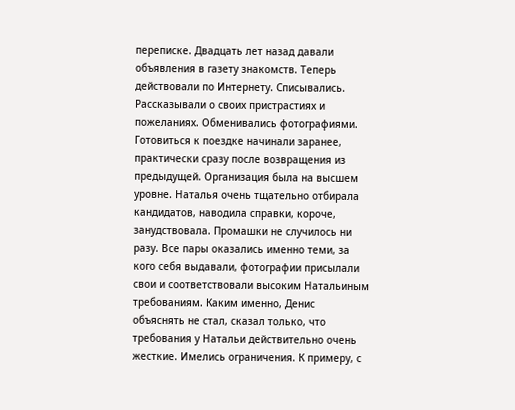переписке. Двадцать лет назад давали объявления в газету знакомств. Теперь действовали по Интернету. Списывались. Рассказывали о своих пристрастиях и пожеланиях. Обменивались фотографиями. Готовиться к поездке начинали заранее, практически сразу после возвращения из предыдущей. Организация была на высшем уровне. Наталья очень тщательно отбирала кандидатов, наводила справки, короче, занудствовала. Промашки не случилось ни разу. Все пары оказались именно теми, за кого себя выдавали, фотографии присылали свои и соответствовали высоким Натальиным требованиям. Каким именно, Денис объяснять не стал, сказал только, что требования у Натальи действительно очень жесткие. Имелись ограничения. К примеру, с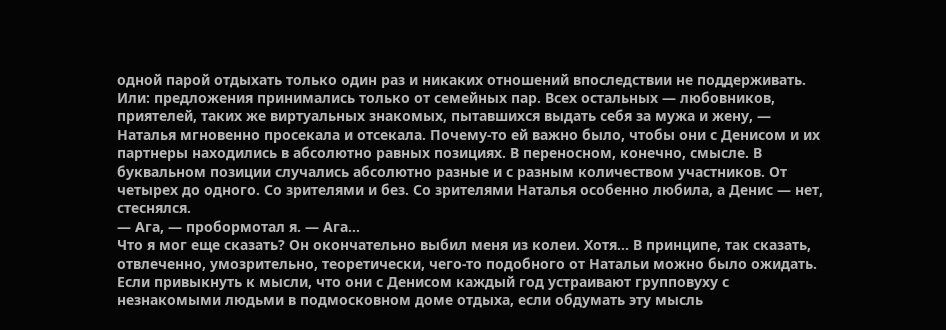одной парой отдыхать только один раз и никаких отношений впоследствии не поддерживать. Или: предложения принимались только от семейных пар. Всех остальных — любовников, приятелей, таких же виртуальных знакомых, пытавшихся выдать себя за мужа и жену, — Наталья мгновенно просекала и отсекала. Почему-то ей важно было, чтобы они с Денисом и их партнеры находились в абсолютно равных позициях. В переносном, конечно, смысле. В буквальном позиции случались абсолютно разные и с разным количеством участников. От четырех до одного. Со зрителями и без. Со зрителями Наталья особенно любила, а Денис — нет, стеснялся.
— Ага, — пробормотал я. — Ага…
Что я мог еще сказать? Он окончательно выбил меня из колеи. Хотя… В принципе, так сказать, отвлеченно, умозрительно, теоретически, чего-то подобного от Натальи можно было ожидать. Если привыкнуть к мысли, что они с Денисом каждый год устраивают групповуху с незнакомыми людьми в подмосковном доме отдыха, если обдумать эту мысль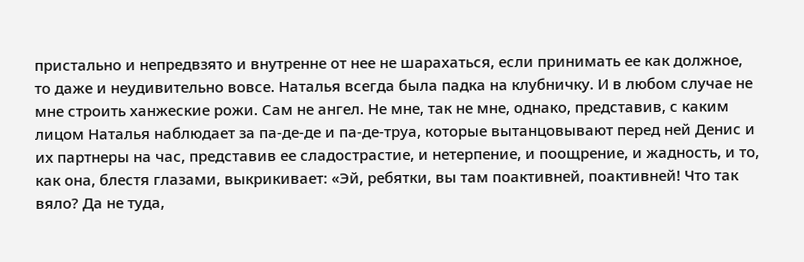пристально и непредвзято и внутренне от нее не шарахаться, если принимать ее как должное, то даже и неудивительно вовсе. Наталья всегда была падка на клубничку. И в любом случае не мне строить ханжеские рожи. Сам не ангел. Не мне, так не мне, однако, представив, с каким лицом Наталья наблюдает за па-де-де и па-де-труа, которые вытанцовывают перед ней Денис и их партнеры на час, представив ее сладострастие, и нетерпение, и поощрение, и жадность, и то, как она, блестя глазами, выкрикивает: «Эй, ребятки, вы там поактивней, поактивней! Что так вяло? Да не туда,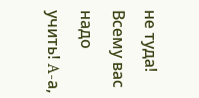не туда! Всему вас надо учить! A-а,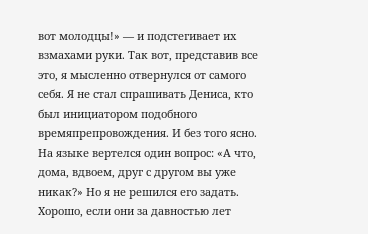вот молодцы!» — и подстегивает их взмахами руки. Так вот, представив все это, я мысленно отвернулся от самого себя. Я не стал спрашивать Дениса, кто был инициатором подобного времяпрепровождения. И без того ясно. На языке вертелся один вопрос: «А что, дома, вдвоем, друг с другом вы уже никак?» Но я не решился его задать. Хорошо, если они за давностью лет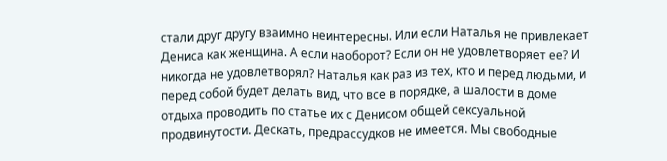стали друг другу взаимно неинтересны. Или если Наталья не привлекает Дениса как женщина. А если наоборот? Если он не удовлетворяет ее? И никогда не удовлетворял? Наталья как раз из тех, кто и перед людьми, и перед собой будет делать вид, что все в порядке, а шалости в доме отдыха проводить по статье их с Денисом общей сексуальной продвинутости. Дескать, предрассудков не имеется. Мы свободные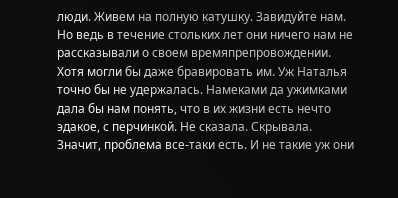люди. Живем на полную катушку. Завидуйте нам. Но ведь в течение стольких лет они ничего нам не рассказывали о своем времяпрепровождении. Хотя могли бы даже бравировать им. Уж Наталья точно бы не удержалась. Намеками да ужимками дала бы нам понять, что в их жизни есть нечто эдакое, с перчинкой. Не сказала. Скрывала. Значит, проблема все-таки есть. И не такие уж они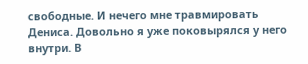свободные. И нечего мне травмировать Дениса. Довольно я уже поковырялся у него внутри. В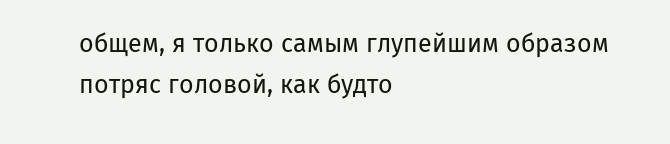общем, я только самым глупейшим образом потряс головой, как будто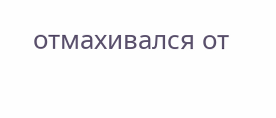отмахивался от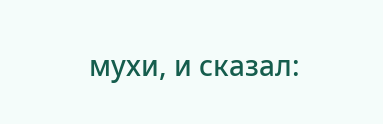мухи, и сказал: